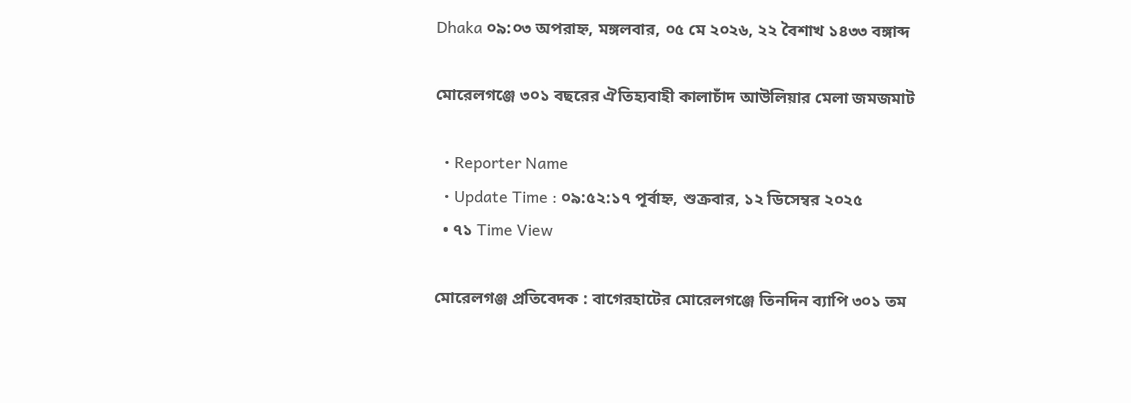Dhaka ০৯:০৩ অপরাহ্ন, মঙ্গলবার, ০৫ মে ২০২৬, ২২ বৈশাখ ১৪৩৩ বঙ্গাব্দ

মোরেলগঞ্জে ৩০১ বছরের ঐতিহ্যবাহী কালাচাঁদ আউলিয়ার মেলা জমজমাট

  • Reporter Name
  • Update Time : ০৯:৫২:১৭ পূর্বাহ্ন, শুক্রবার, ১২ ডিসেম্বর ২০২৫
  • ৭১ Time View

মোরেলগঞ্জ প্রতিবেদক : বাগেরহাটের মোরেলগঞ্জে তিনদিন ব্যাপি ৩০১ তম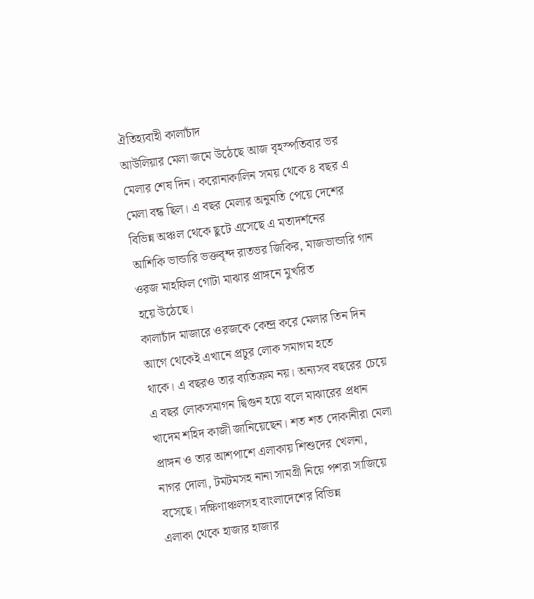ঐতিহ্যবাহী কালাচাঁদ
আউলিয়ার মেলা জমে উঠেছে আজ বৃহস্পতিবার ভর মেলার শেষ দিন। করোনাকালিন সময় থেকে ৪ বছর এ
মেলা বন্ধ ছিল। এ বছর মেলার অনুমতি পেয়ে দেশের বিভিন্ন অঞ্চল থেকে ছুটে এসেছে এ মতাদর্শনের
আশিকি ভান্ডারি ভক্তবৃন্দ রাতভর জিকির, মাজভান্ডারি গান ওরজ মাহফিল গোটা মাঝার প্রাঙ্গনে মুখরিত
হয়ে উঠেছে।
কালাচাঁদ মাজারে ওরজকে কেন্দ্র করে মেলার তিন দিন আগে থেকেই এখানে প্রচুর লোক সমাগম হতে
থাকে। এ বছরও তার ব্যতিক্রম নয়। অন্যসব বছরের চেয়ে এ বছর লোকসমাগন দ্বিগুন হয়ে বলে মাঝারের প্রধান
খাদেম শহিদ কাজী জানিয়েছেন। শত শত দোকানীরা মেলা প্রাঙ্গন ও তার আশপাশে এলাকায় শিশুদের খেলনা,
নাগর দোলা, টমটমসহ নানা সামগ্রী নিয়ে পশরা সাজিয়ে বসেছে। দক্ষিণাঞ্চলসহ বাংলাদেশের বিভিন্ন
এলাকা থেকে হাজার হাজার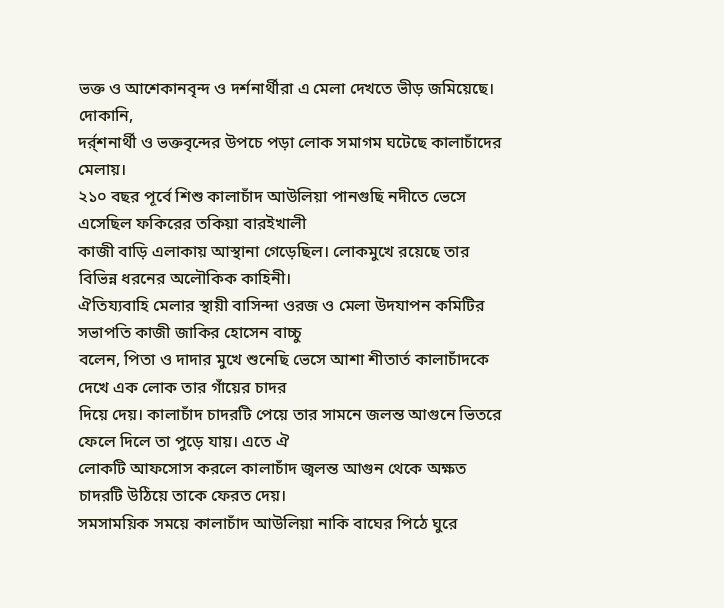ভক্ত ও আশেকানবৃন্দ ও দর্শনার্থীরা এ মেলা দেখতে ভীড় জমিয়েছে। দোকানি,
দর্র্শনার্থী ও ভক্তবৃন্দের উপচে পড়া লোক সমাগম ঘটেছে কালাচাঁদের মেলায়।
২১০ বছর পূর্বে শিশু কালাচাঁদ আউলিয়া পানগুছি নদীতে ভেসে এসেছিল ফকিরের তকিয়া বারইখালী
কাজী বাড়ি এলাকায় আস্থানা গেড়েছিল। লোকমুখে রয়েছে তার বিভিন্ন ধরনের অলৌকিক কাহিনী।
ঐতিয্যবাহি মেলার স্থায়ী বাসিন্দা ওরজ ও মেলা উদযাপন কমিটির সভাপতি কাজী জাকির হোসেন বাচ্চু
বলেন, পিতা ও দাদার মুখে শুনেছি ভেসে আশা শীতার্ত কালাচাঁদকে দেখে এক লোক তার গাঁয়ের চাদর
দিয়ে দেয়। কালাচাঁদ চাদরটি পেয়ে তার সামনে জলন্ত আগুনে ভিতরে ফেলে দিলে তা পুড়ে যায়। এতে ঐ
লোকটি আফসোস করলে কালাচাঁদ জ্বলন্ত আগুন থেকে অক্ষত চাদরটি উঠিয়ে তাকে ফেরত দেয়।
সমসাময়িক সময়ে কালাচাঁদ আউলিয়া নাকি বাঘের পিঠে ঘুরে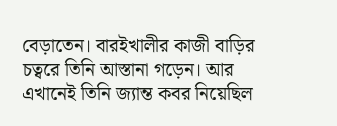বেড়াতেন। বারইখালীর কাজী বাড়ির
চত্বরে তিনি আস্তানা গড়েন। আর এখানেই তিনি জ্যান্ত কবর নিয়েছিল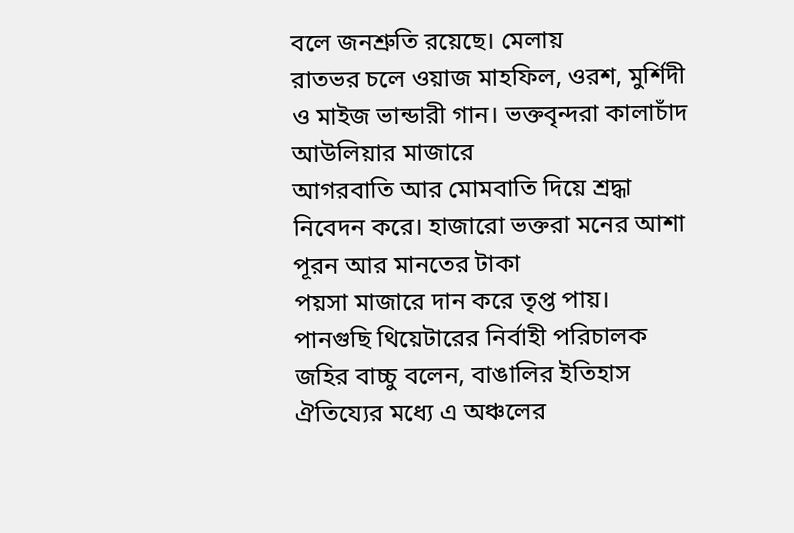বলে জনশ্রুতি রয়েছে। মেলায়
রাতভর চলে ওয়াজ মাহফিল, ওরশ, মুর্শিদী ও মাইজ ভান্ডারী গান। ভক্তবৃন্দরা কালাচাঁদ আউলিয়ার মাজারে
আগরবাতি আর মোমবাতি দিয়ে শ্রদ্ধা নিবেদন করে। হাজারো ভক্তরা মনের আশা পূরন আর মানতের টাকা
পয়সা মাজারে দান করে তৃপ্ত পায়।
পানগুছি থিয়েটারের নির্বাহী পরিচালক জহির বাচ্চু বলেন, বাঙালির ইতিহাস ঐতিয্যের মধ্যে এ অঞ্চলের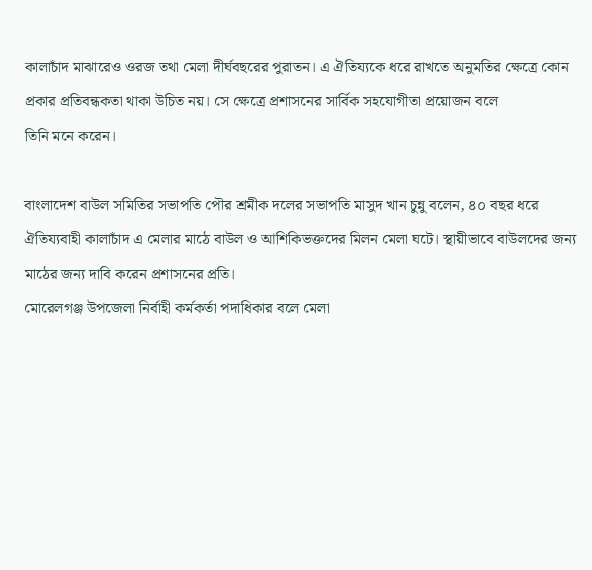কালাচাঁদ মাঝারেও ওরজ তথা মেলা দীর্ঘবছরের পুরাতন। এ ঐতিয্যকে ধরে রাখতে অনুমতির ক্ষেত্রে কোন
প্রকার প্রতিবন্ধকতা থাকা উচিত নয়। সে ক্ষেত্রে প্রশাসনের সার্বিক সহযোগীতা প্রয়োজন বলে
তিনি মনে করেন।

বাংলাদেশ বাউল সমিতির সভাপতি পৌর শ্রমীক দলের সভাপতি মাসুদ খান চুন্নু বলেন, ৪০ বছর ধরে
ঐতিয্যবাহী কালাচাঁদ এ মেলার মাঠে বাউল ও আশিকিভক্তদের মিলন মেলা ঘটে। স্থায়ীভাবে বাউলদের জন্য
মাঠের জন্য দাবি করেন প্রশাসনের প্রতি।
মোরেলগঞ্জ উপজেলা নির্বাহী কর্মকর্তা পদাধিকার বলে মেলা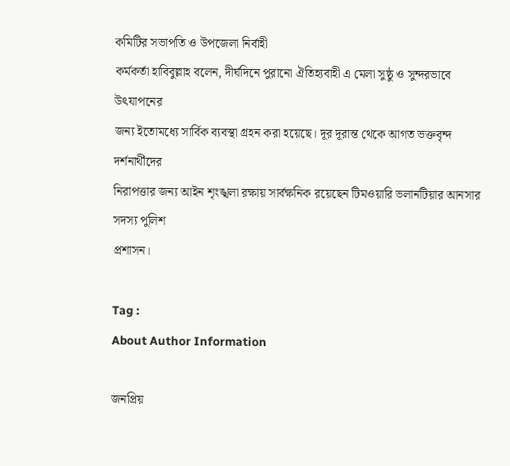কমিটির সভাপতি ও উপজেলা নির্বাহী
কর্মকর্তা হাবিবুল্লাহ বলেন, দীর্ঘদিনে পুরানো ঐতিহ্যবাহী এ মেলা সুষ্ঠু ও সুন্দরভাবে উৎযাপনের
জন্য ইতোমধ্যে সার্বিক ব্যবস্থা গ্রহন করা হয়েছে। দূর দূরান্ত থেকে আগত ভক্তবৃন্দ দর্শনার্থীদের
নিরাপত্তার জন্য আইন শৃংঙ্খলা রক্ষায় সার্বক্ষনিক রয়েছেন টিমওয়ারি ভলানটিয়ার আনসার সদস্য পুলিশ
প্রশাসন।

Tag :
About Author Information

জনপ্রিয়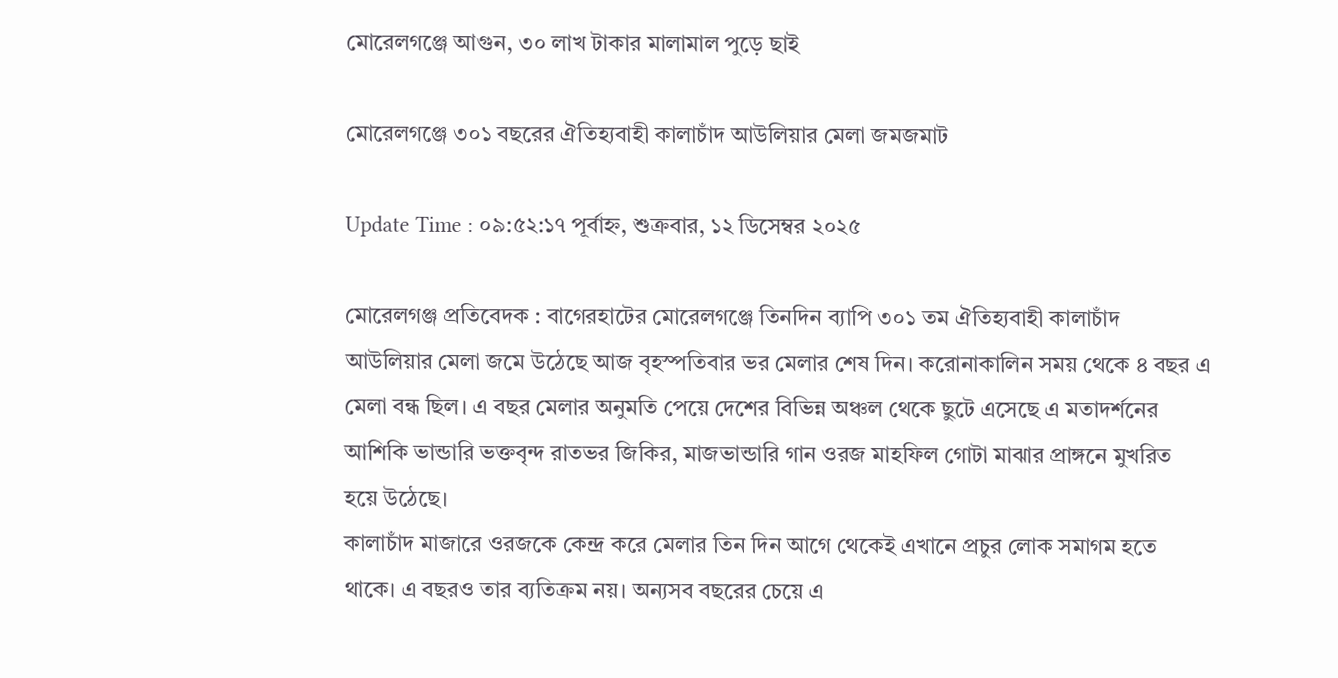মোরেলগঞ্জে আগুন, ৩০ লাখ টাকার মালামাল পুড়ে ছাই

মোরেলগঞ্জে ৩০১ বছরের ঐতিহ্যবাহী কালাচাঁদ আউলিয়ার মেলা জমজমাট

Update Time : ০৯:৫২:১৭ পূর্বাহ্ন, শুক্রবার, ১২ ডিসেম্বর ২০২৫

মোরেলগঞ্জ প্রতিবেদক : বাগেরহাটের মোরেলগঞ্জে তিনদিন ব্যাপি ৩০১ তম ঐতিহ্যবাহী কালাচাঁদ
আউলিয়ার মেলা জমে উঠেছে আজ বৃহস্পতিবার ভর মেলার শেষ দিন। করোনাকালিন সময় থেকে ৪ বছর এ
মেলা বন্ধ ছিল। এ বছর মেলার অনুমতি পেয়ে দেশের বিভিন্ন অঞ্চল থেকে ছুটে এসেছে এ মতাদর্শনের
আশিকি ভান্ডারি ভক্তবৃন্দ রাতভর জিকির, মাজভান্ডারি গান ওরজ মাহফিল গোটা মাঝার প্রাঙ্গনে মুখরিত
হয়ে উঠেছে।
কালাচাঁদ মাজারে ওরজকে কেন্দ্র করে মেলার তিন দিন আগে থেকেই এখানে প্রচুর লোক সমাগম হতে
থাকে। এ বছরও তার ব্যতিক্রম নয়। অন্যসব বছরের চেয়ে এ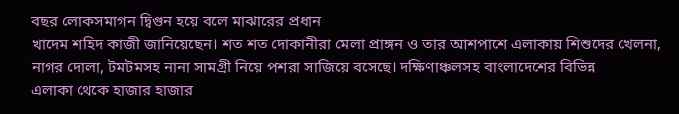বছর লোকসমাগন দ্বিগুন হয়ে বলে মাঝারের প্রধান
খাদেম শহিদ কাজী জানিয়েছেন। শত শত দোকানীরা মেলা প্রাঙ্গন ও তার আশপাশে এলাকায় শিশুদের খেলনা,
নাগর দোলা, টমটমসহ নানা সামগ্রী নিয়ে পশরা সাজিয়ে বসেছে। দক্ষিণাঞ্চলসহ বাংলাদেশের বিভিন্ন
এলাকা থেকে হাজার হাজার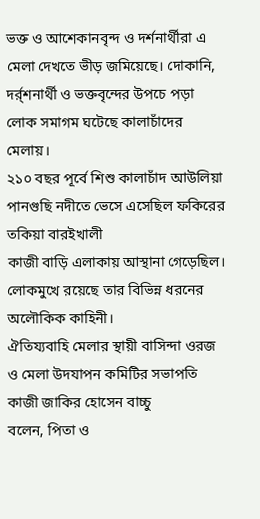ভক্ত ও আশেকানবৃন্দ ও দর্শনার্থীরা এ মেলা দেখতে ভীড় জমিয়েছে। দোকানি,
দর্র্শনার্থী ও ভক্তবৃন্দের উপচে পড়া লোক সমাগম ঘটেছে কালাচাঁদের মেলায়।
২১০ বছর পূর্বে শিশু কালাচাঁদ আউলিয়া পানগুছি নদীতে ভেসে এসেছিল ফকিরের তকিয়া বারইখালী
কাজী বাড়ি এলাকায় আস্থানা গেড়েছিল। লোকমুখে রয়েছে তার বিভিন্ন ধরনের অলৌকিক কাহিনী।
ঐতিয্যবাহি মেলার স্থায়ী বাসিন্দা ওরজ ও মেলা উদযাপন কমিটির সভাপতি কাজী জাকির হোসেন বাচ্চু
বলেন, পিতা ও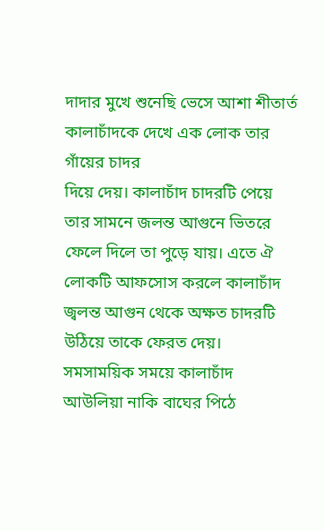দাদার মুখে শুনেছি ভেসে আশা শীতার্ত কালাচাঁদকে দেখে এক লোক তার গাঁয়ের চাদর
দিয়ে দেয়। কালাচাঁদ চাদরটি পেয়ে তার সামনে জলন্ত আগুনে ভিতরে ফেলে দিলে তা পুড়ে যায়। এতে ঐ
লোকটি আফসোস করলে কালাচাঁদ জ্বলন্ত আগুন থেকে অক্ষত চাদরটি উঠিয়ে তাকে ফেরত দেয়।
সমসাময়িক সময়ে কালাচাঁদ আউলিয়া নাকি বাঘের পিঠে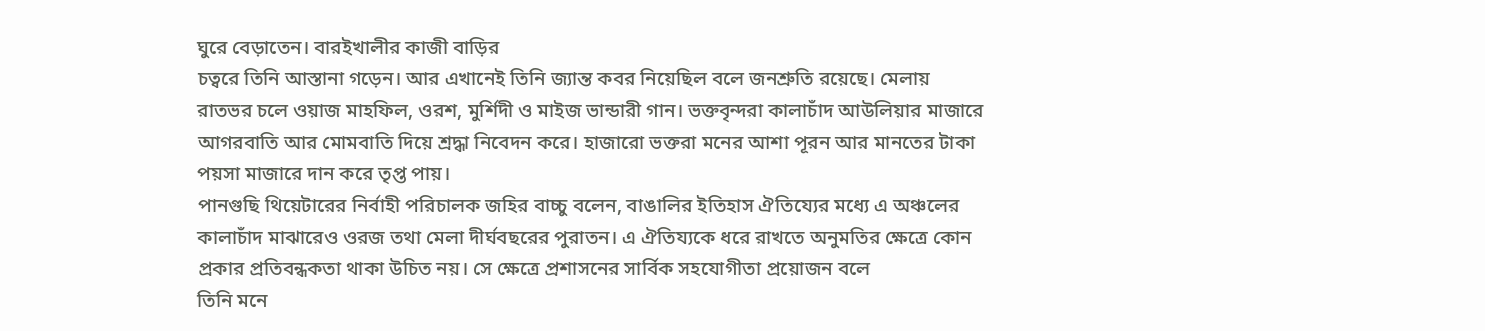ঘুরে বেড়াতেন। বারইখালীর কাজী বাড়ির
চত্বরে তিনি আস্তানা গড়েন। আর এখানেই তিনি জ্যান্ত কবর নিয়েছিল বলে জনশ্রুতি রয়েছে। মেলায়
রাতভর চলে ওয়াজ মাহফিল, ওরশ, মুর্শিদী ও মাইজ ভান্ডারী গান। ভক্তবৃন্দরা কালাচাঁদ আউলিয়ার মাজারে
আগরবাতি আর মোমবাতি দিয়ে শ্রদ্ধা নিবেদন করে। হাজারো ভক্তরা মনের আশা পূরন আর মানতের টাকা
পয়সা মাজারে দান করে তৃপ্ত পায়।
পানগুছি থিয়েটারের নির্বাহী পরিচালক জহির বাচ্চু বলেন, বাঙালির ইতিহাস ঐতিয্যের মধ্যে এ অঞ্চলের
কালাচাঁদ মাঝারেও ওরজ তথা মেলা দীর্ঘবছরের পুরাতন। এ ঐতিয্যকে ধরে রাখতে অনুমতির ক্ষেত্রে কোন
প্রকার প্রতিবন্ধকতা থাকা উচিত নয়। সে ক্ষেত্রে প্রশাসনের সার্বিক সহযোগীতা প্রয়োজন বলে
তিনি মনে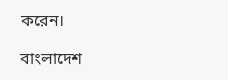করেন।

বাংলাদেশ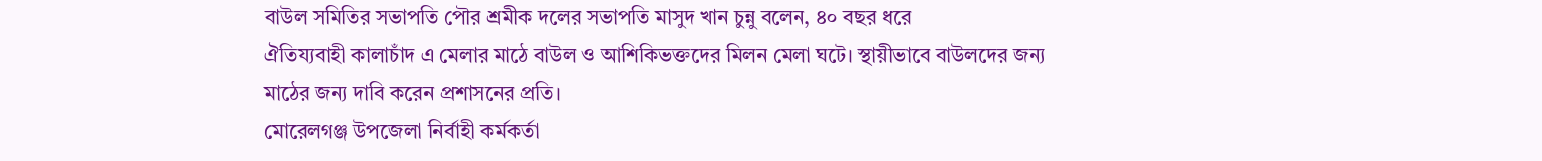বাউল সমিতির সভাপতি পৌর শ্রমীক দলের সভাপতি মাসুদ খান চুন্নু বলেন, ৪০ বছর ধরে
ঐতিয্যবাহী কালাচাঁদ এ মেলার মাঠে বাউল ও আশিকিভক্তদের মিলন মেলা ঘটে। স্থায়ীভাবে বাউলদের জন্য
মাঠের জন্য দাবি করেন প্রশাসনের প্রতি।
মোরেলগঞ্জ উপজেলা নির্বাহী কর্মকর্তা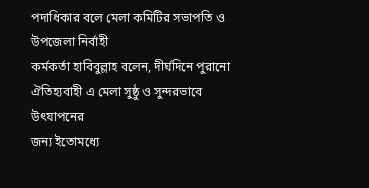পদাধিকার বলে মেলা কমিটির সভাপতি ও উপজেলা নির্বাহী
কর্মকর্তা হাবিবুল্লাহ বলেন, দীর্ঘদিনে পুরানো ঐতিহ্যবাহী এ মেলা সুষ্ঠু ও সুন্দরভাবে উৎযাপনের
জন্য ইতোমধ্যে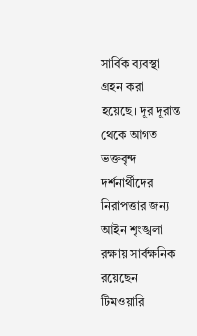সার্বিক ব্যবস্থা গ্রহন করা হয়েছে। দূর দূরান্ত থেকে আগত ভক্তবৃন্দ দর্শনার্থীদের
নিরাপত্তার জন্য আইন শৃংঙ্খলা রক্ষায় সার্বক্ষনিক রয়েছেন টিমওয়ারি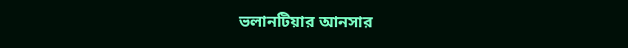ভলানটিয়ার আনসার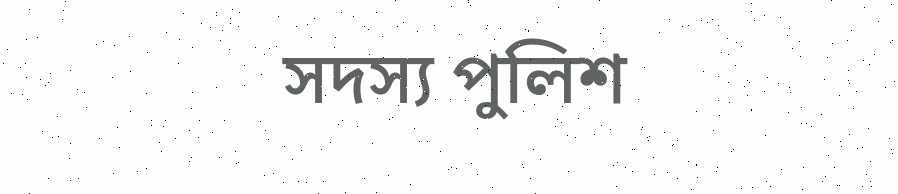সদস্য পুলিশ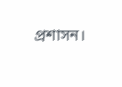প্রশাসন।